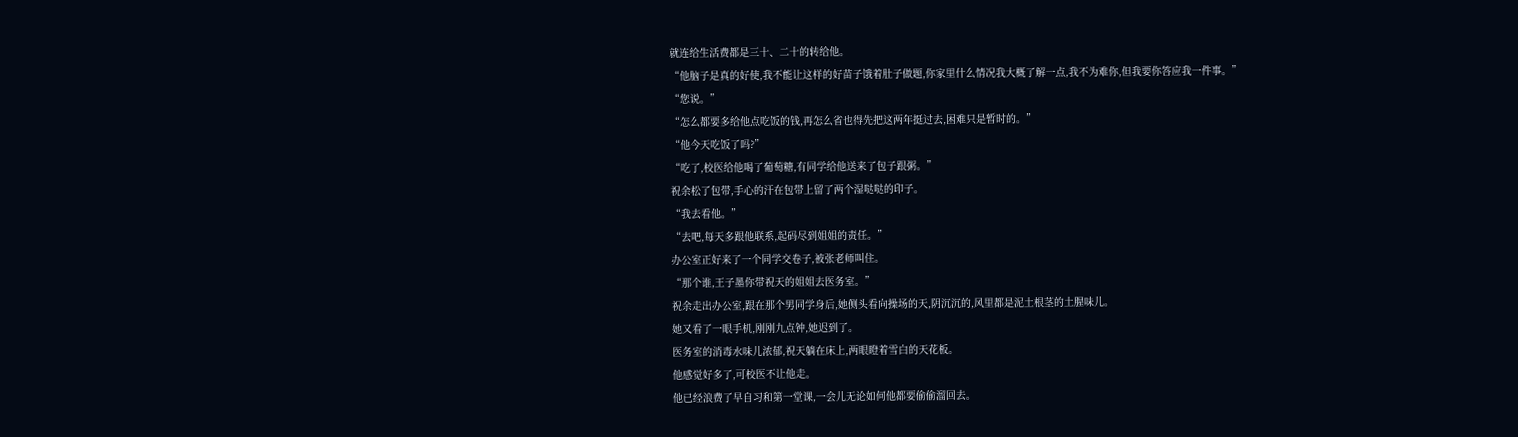就连给生活费都是三十、二十的转给他。
“他脑子是真的好使,我不能让这样的好苗子饿着肚子做题,你家里什么情况我大概了解一点,我不为难你,但我要你答应我一件事。”
“您说。”
“怎么都要多给他点吃饭的钱,再怎么省也得先把这两年挺过去,困难只是暂时的。”
“他今天吃饭了吗?”
“吃了,校医给他喝了葡萄糖,有同学给他送来了包子跟粥。”
祝余松了包带,手心的汗在包带上留了两个湿哒哒的印子。
“我去看他。”
“去吧,每天多跟他联系,起码尽到姐姐的责任。”
办公室正好来了一个同学交卷子,被张老师叫住。
“那个谁,王子墨你带祝天的姐姐去医务室。”
祝余走出办公室,跟在那个男同学身后,她侧头看向操场的天,阴沉沉的,风里都是泥土根茎的土腥味儿。
她又看了一眼手机,刚刚九点钟,她迟到了。
医务室的消毒水味儿浓郁,祝天躺在床上,两眼瞪着雪白的天花板。
他感觉好多了,可校医不让他走。
他已经浪费了早自习和第一堂课,一会儿无论如何他都要偷偷溜回去。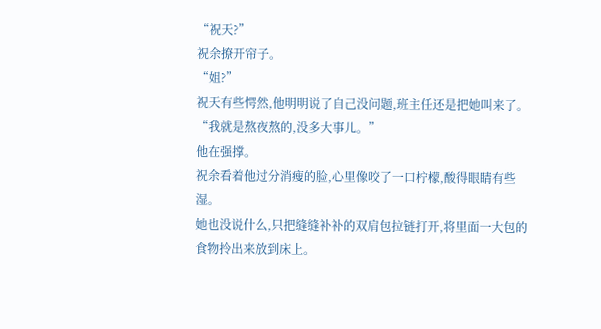“祝天?”
祝余撩开帘子。
“姐?”
祝天有些愕然,他明明说了自己没问题,班主任还是把她叫来了。
“我就是熬夜熬的,没多大事儿。”
他在强撑。
祝余看着他过分消瘦的脸,心里像咬了一口柠檬,酸得眼睛有些湿。
她也没说什么,只把缝缝补补的双肩包拉链打开,将里面一大包的食物拎出来放到床上。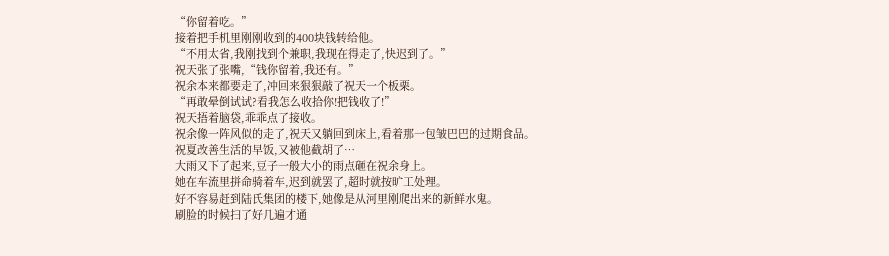“你留着吃。”
接着把手机里刚刚收到的400块钱转给他。
“不用太省,我刚找到个兼职,我现在得走了,快迟到了。”
祝天张了张嘴,“钱你留着,我还有。”
祝余本来都要走了,冲回来狠狠敲了祝天一个板栗。
“再敢晕倒试试?看我怎么收拾你!把钱收了!”
祝天捂着脑袋,乖乖点了接收。
祝余像一阵风似的走了,祝天又躺回到床上,看着那一包皱巴巴的过期食品。
祝夏改善生活的早饭,又被他截胡了…
大雨又下了起来,豆子一般大小的雨点砸在祝余身上。
她在车流里拼命骑着车,迟到就罢了,超时就按旷工处理。
好不容易赶到陆氏集团的楼下,她像是从河里刚爬出来的新鲜水鬼。
刷脸的时候扫了好几遍才通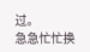过。
急急忙忙换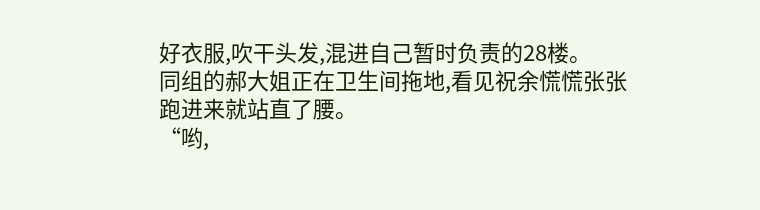好衣服,吹干头发,混进自己暂时负责的28楼。
同组的郝大姐正在卫生间拖地,看见祝余慌慌张张跑进来就站直了腰。
“哟,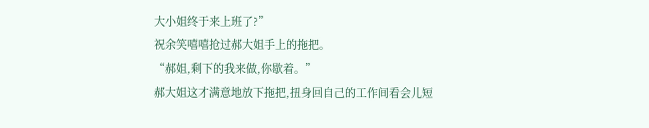大小姐终于来上班了?”
祝余笑嘻嘻抢过郝大姐手上的拖把。
“郝姐,剩下的我来做,你歇着。”
郝大姐这才满意地放下拖把,扭身回自己的工作间看会儿短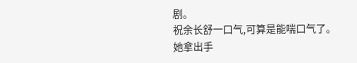剧。
祝余长舒一口气,可算是能喘口气了。
她拿出手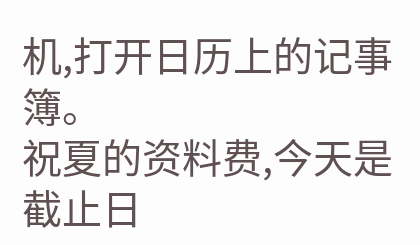机,打开日历上的记事簿。
祝夏的资料费,今天是截止日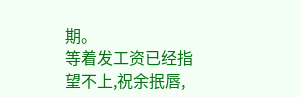期。
等着发工资已经指望不上,祝余抿唇,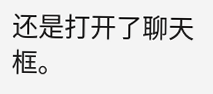还是打开了聊天框。